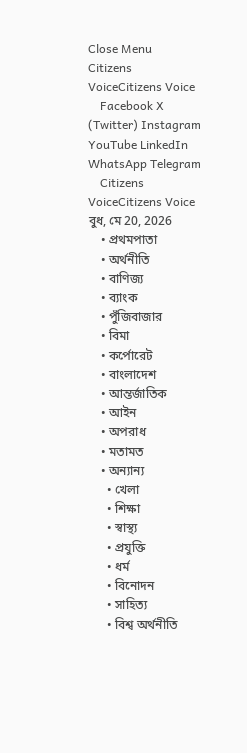Close Menu
Citizens VoiceCitizens Voice
    Facebook X (Twitter) Instagram YouTube LinkedIn WhatsApp Telegram
    Citizens VoiceCitizens Voice বুধ, মে 20, 2026
    • প্রথমপাতা
    • অর্থনীতি
    • বাণিজ্য
    • ব্যাংক
    • পুঁজিবাজার
    • বিমা
    • কর্পোরেট
    • বাংলাদেশ
    • আন্তর্জাতিক
    • আইন
    • অপরাধ
    • মতামত
    • অন্যান্য
      • খেলা
      • শিক্ষা
      • স্বাস্থ্য
      • প্রযুক্তি
      • ধর্ম
      • বিনোদন
      • সাহিত্য
      • বিশ্ব অর্থনীতি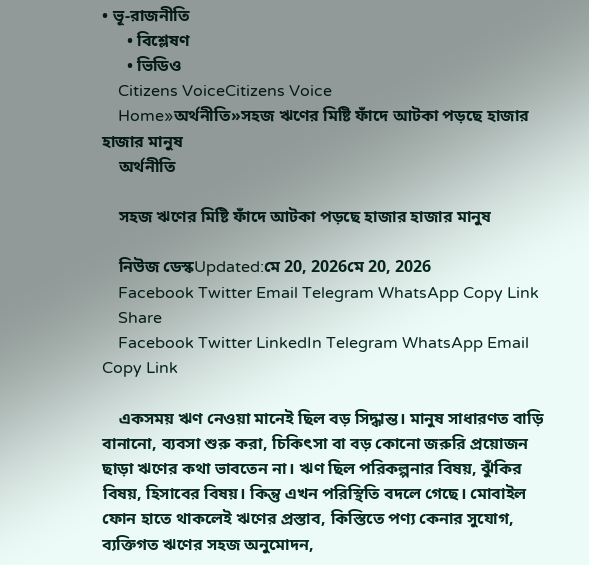• ভূ-রাজনীতি
      • বিশ্লেষণ
      • ভিডিও
    Citizens VoiceCitizens Voice
    Home»অর্থনীতি»সহজ ঋণের মিষ্টি ফাঁদে আটকা পড়ছে হাজার হাজার মানুষ
    অর্থনীতি

    সহজ ঋণের মিষ্টি ফাঁদে আটকা পড়ছে হাজার হাজার মানুষ

    নিউজ ডেস্কUpdated:মে 20, 2026মে 20, 2026
    Facebook Twitter Email Telegram WhatsApp Copy Link
    Share
    Facebook Twitter LinkedIn Telegram WhatsApp Email Copy Link

    একসময় ঋণ নেওয়া মানেই ছিল বড় সিদ্ধান্ত। মানুষ সাধারণত বাড়ি বানানো, ব্যবসা শুরু করা, চিকিৎসা বা বড় কোনো জরুরি প্রয়োজন ছাড়া ঋণের কথা ভাবতেন না। ঋণ ছিল পরিকল্পনার বিষয়, ঝুঁকির বিষয়, হিসাবের বিষয়। কিন্তু এখন পরিস্থিতি বদলে গেছে। মোবাইল ফোন হাতে থাকলেই ঋণের প্রস্তাব, কিস্তিতে পণ্য কেনার সুযোগ, ব্যক্তিগত ঋণের সহজ অনুমোদন,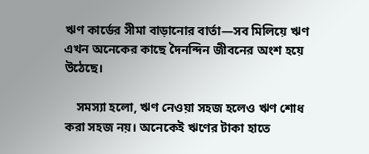ঋণ কার্ডের সীমা বাড়ানোর বার্তা—সব মিলিয়ে ঋণ এখন অনেকের কাছে দৈনন্দিন জীবনের অংশ হয়ে উঠেছে।

    সমস্যা হলো, ঋণ নেওয়া সহজ হলেও ঋণ শোধ করা সহজ নয়। অনেকেই ঋণের টাকা হাতে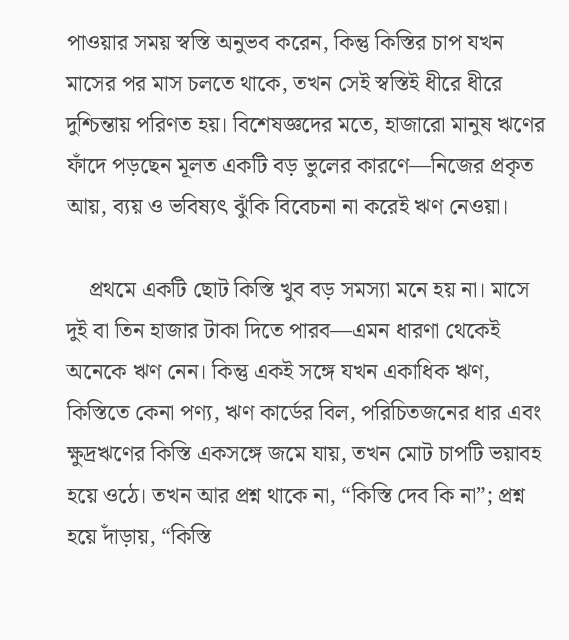পাওয়ার সময় স্বস্তি অনুভব করেন, কিন্তু কিস্তির চাপ যখন মাসের পর মাস চলতে থাকে, তখন সেই স্বস্তিই ধীরে ধীরে দুশ্চিন্তায় পরিণত হয়। বিশেষজ্ঞদের মতে, হাজারো মানুষ ঋণের ফাঁদে পড়ছেন মূলত একটি বড় ভুলের কারণে—নিজের প্রকৃত আয়, ব্যয় ও ভবিষ্যৎ ঝুঁকি বিবেচনা না করেই ঋণ নেওয়া।

    প্রথমে একটি ছোট কিস্তি খুব বড় সমস্যা মনে হয় না। মাসে দুই বা তিন হাজার টাকা দিতে পারব—এমন ধারণা থেকেই অনেকে ঋণ নেন। কিন্তু একই সঙ্গে যখন একাধিক ঋণ, কিস্তিতে কেনা পণ্য, ঋণ কার্ডের বিল, পরিচিতজনের ধার এবং ক্ষুদ্রঋণের কিস্তি একসঙ্গে জমে যায়, তখন মোট চাপটি ভয়াবহ হয়ে ওঠে। তখন আর প্রশ্ন থাকে না, “কিস্তি দেব কি না”; প্রশ্ন হয়ে দাঁড়ায়, “কিস্তি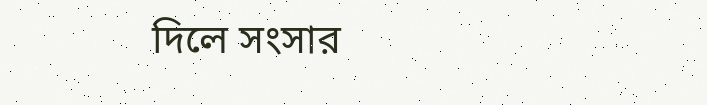দিলে সংসার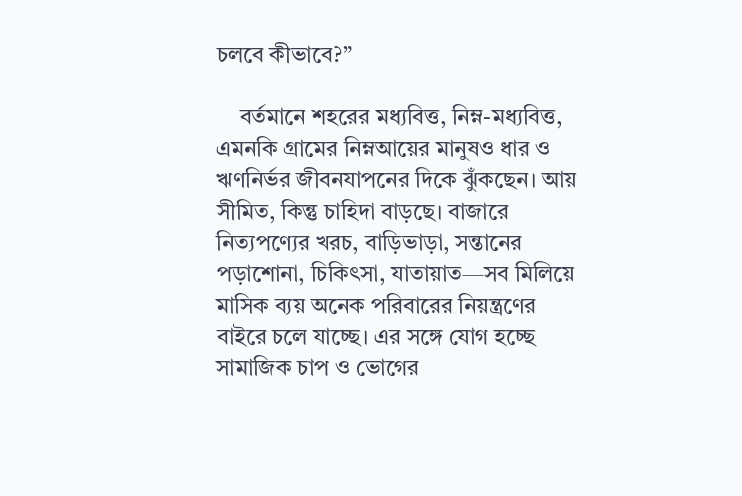চলবে কীভাবে?”

    বর্তমানে শহরের মধ্যবিত্ত, নিম্ন-মধ্যবিত্ত, এমনকি গ্রামের নিম্নআয়ের মানুষও ধার ও ঋণনির্ভর জীবনযাপনের দিকে ঝুঁকছেন। আয় সীমিত, কিন্তু চাহিদা বাড়ছে। বাজারে নিত্যপণ্যের খরচ, বাড়িভাড়া, সন্তানের পড়াশোনা, চিকিৎসা, যাতায়াত—সব মিলিয়ে মাসিক ব্যয় অনেক পরিবারের নিয়ন্ত্রণের বাইরে চলে যাচ্ছে। এর সঙ্গে যোগ হচ্ছে সামাজিক চাপ ও ভোগের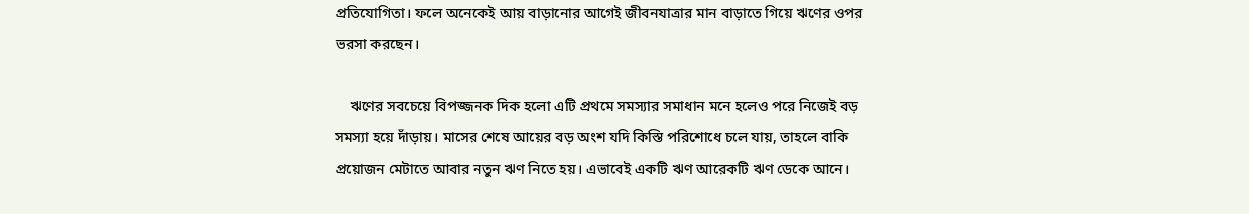প্রতিযোগিতা। ফলে অনেকেই আয় বাড়ানোর আগেই জীবনযাত্রার মান বাড়াতে গিয়ে ঋণের ওপর ভরসা করছেন।

    ঋণের সবচেয়ে বিপজ্জনক দিক হলো এটি প্রথমে সমস্যার সমাধান মনে হলেও পরে নিজেই বড় সমস্যা হয়ে দাঁড়ায়। মাসের শেষে আয়ের বড় অংশ যদি কিস্তি পরিশোধে চলে যায়, তাহলে বাকি প্রয়োজন মেটাতে আবার নতুন ঋণ নিতে হয়। এভাবেই একটি ঋণ আরেকটি ঋণ ডেকে আনে।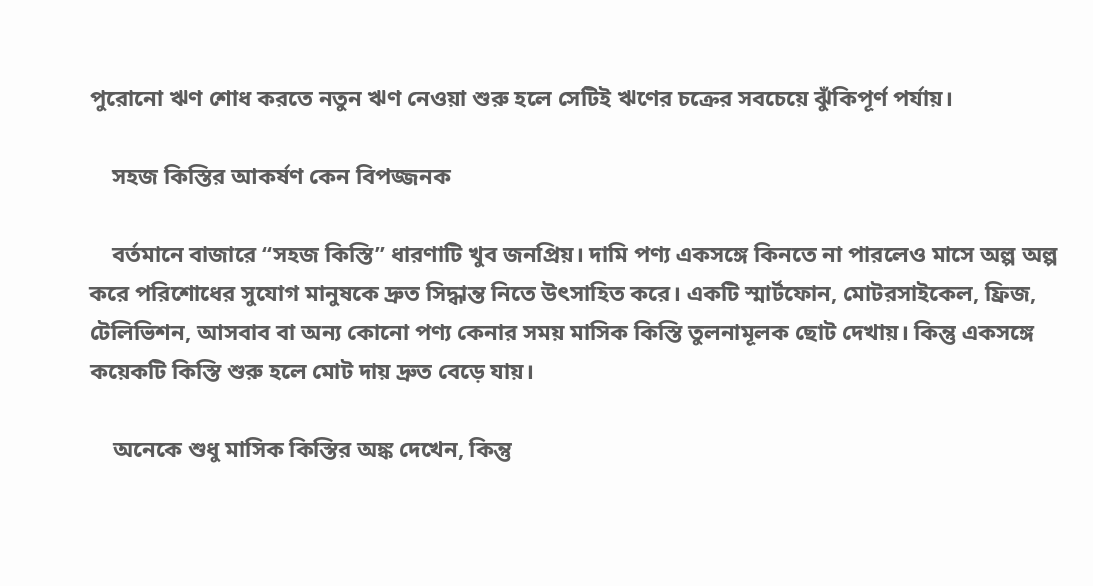পুরোনো ঋণ শোধ করতে নতুন ঋণ নেওয়া শুরু হলে সেটিই ঋণের চক্রের সবচেয়ে ঝুঁকিপূর্ণ পর্যায়।

    সহজ কিস্তির আকর্ষণ কেন বিপজ্জনক

    বর্তমানে বাজারে “সহজ কিস্তি” ধারণাটি খুব জনপ্রিয়। দামি পণ্য একসঙ্গে কিনতে না পারলেও মাসে অল্প অল্প করে পরিশোধের সুযোগ মানুষকে দ্রুত সিদ্ধান্ত নিতে উৎসাহিত করে। একটি স্মার্টফোন, মোটরসাইকেল, ফ্রিজ, টেলিভিশন, আসবাব বা অন্য কোনো পণ্য কেনার সময় মাসিক কিস্তি তুলনামূলক ছোট দেখায়। কিন্তু একসঙ্গে কয়েকটি কিস্তি শুরু হলে মোট দায় দ্রুত বেড়ে যায়।

    অনেকে শুধু মাসিক কিস্তির অঙ্ক দেখেন, কিন্তু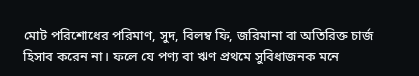মোট পরিশোধের পরিমাণ, সুদ, বিলম্ব ফি, জরিমানা বা অতিরিক্ত চার্জ হিসাব করেন না। ফলে যে পণ্য বা ঋণ প্রথমে সুবিধাজনক মনে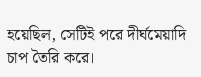হয়েছিল, সেটিই পরে দীর্ঘমেয়াদি চাপ তৈরি করে।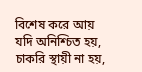বিশেষ করে আয় যদি অনিশ্চিত হয়, চাকরি স্থায়ী না হয়,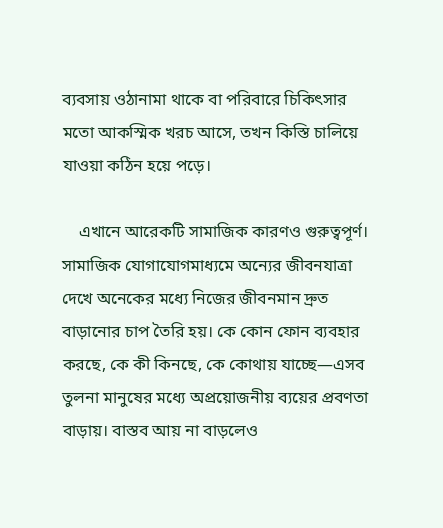ব্যবসায় ওঠানামা থাকে বা পরিবারে চিকিৎসার মতো আকস্মিক খরচ আসে, তখন কিস্তি চালিয়ে যাওয়া কঠিন হয়ে পড়ে।

    এখানে আরেকটি সামাজিক কারণও গুরুত্বপূর্ণ। সামাজিক যোগাযোগমাধ্যমে অন্যের জীবনযাত্রা দেখে অনেকের মধ্যে নিজের জীবনমান দ্রুত বাড়ানোর চাপ তৈরি হয়। কে কোন ফোন ব্যবহার করছে, কে কী কিনছে, কে কোথায় যাচ্ছে—এসব তুলনা মানুষের মধ্যে অপ্রয়োজনীয় ব্যয়ের প্রবণতা বাড়ায়। বাস্তব আয় না বাড়লেও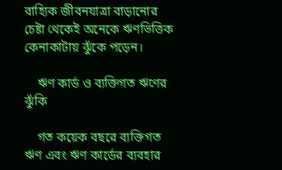বাহ্যিক জীবনযাত্রা বাড়ানোর চেষ্টা থেকেই অনেকে ঋণভিত্তিক কেনাকাটায় ঝুঁকে পড়েন।

    ঋণ কার্ড ও ব্যক্তিগত ঋণের ঝুঁকি

    গত কয়েক বছরে ব্যক্তিগত ঋণ এবং ঋণ কার্ডের ব্যবহার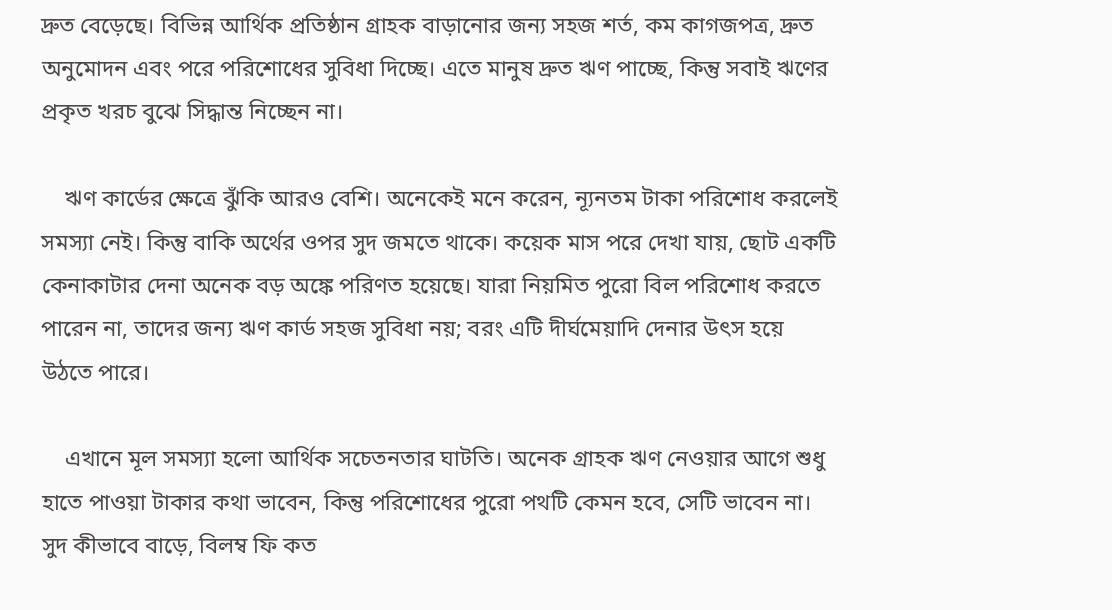দ্রুত বেড়েছে। বিভিন্ন আর্থিক প্রতিষ্ঠান গ্রাহক বাড়ানোর জন্য সহজ শর্ত, কম কাগজপত্র, দ্রুত অনুমোদন এবং পরে পরিশোধের সুবিধা দিচ্ছে। এতে মানুষ দ্রুত ঋণ পাচ্ছে, কিন্তু সবাই ঋণের প্রকৃত খরচ বুঝে সিদ্ধান্ত নিচ্ছেন না।

    ঋণ কার্ডের ক্ষেত্রে ঝুঁকি আরও বেশি। অনেকেই মনে করেন, ন্যূনতম টাকা পরিশোধ করলেই সমস্যা নেই। কিন্তু বাকি অর্থের ওপর সুদ জমতে থাকে। কয়েক মাস পরে দেখা যায়, ছোট একটি কেনাকাটার দেনা অনেক বড় অঙ্কে পরিণত হয়েছে। যারা নিয়মিত পুরো বিল পরিশোধ করতে পারেন না, তাদের জন্য ঋণ কার্ড সহজ সুবিধা নয়; বরং এটি দীর্ঘমেয়াদি দেনার উৎস হয়ে উঠতে পারে।

    এখানে মূল সমস্যা হলো আর্থিক সচেতনতার ঘাটতি। অনেক গ্রাহক ঋণ নেওয়ার আগে শুধু হাতে পাওয়া টাকার কথা ভাবেন, কিন্তু পরিশোধের পুরো পথটি কেমন হবে, সেটি ভাবেন না। সুদ কীভাবে বাড়ে, বিলম্ব ফি কত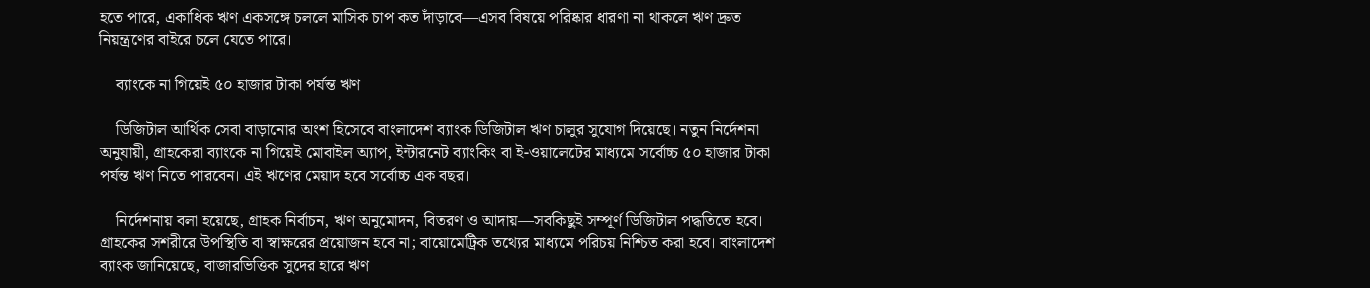হতে পারে, একাধিক ঋণ একসঙ্গে চললে মাসিক চাপ কত দাঁড়াবে—এসব বিষয়ে পরিষ্কার ধারণা না থাকলে ঋণ দ্রুত নিয়ন্ত্রণের বাইরে চলে যেতে পারে।

    ব্যাংকে না গিয়েই ৫০ হাজার টাকা পর্যন্ত ঋণ

    ডিজিটাল আর্থিক সেবা বাড়ানোর অংশ হিসেবে বাংলাদেশ ব্যাংক ডিজিটাল ঋণ চালুর সুযোগ দিয়েছে। নতুন নির্দেশনা অনুযায়ী, গ্রাহকেরা ব্যাংকে না গিয়েই মোবাইল অ্যাপ, ইন্টারনেট ব্যাংকিং বা ই-ওয়ালেটের মাধ্যমে সর্বোচ্চ ৫০ হাজার টাকা পর্যন্ত ঋণ নিতে পারবেন। এই ঋণের মেয়াদ হবে সর্বোচ্চ এক বছর।

    নির্দেশনায় বলা হয়েছে, গ্রাহক নির্বাচন, ঋণ অনুমোদন, বিতরণ ও আদায়—সবকিছুই সম্পূর্ণ ডিজিটাল পদ্ধতিতে হবে। গ্রাহকের সশরীরে উপস্থিতি বা স্বাক্ষরের প্রয়োজন হবে না; বায়োমেট্রিক তথ্যের মাধ্যমে পরিচয় নিশ্চিত করা হবে। বাংলাদেশ ব্যাংক জানিয়েছে, বাজারভিত্তিক সুদের হারে ঋণ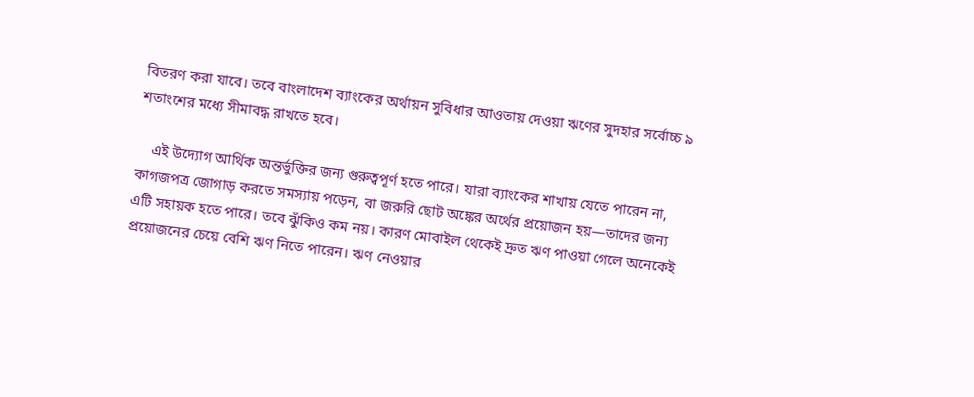বিতরণ করা যাবে। তবে বাংলাদেশ ব্যাংকের অর্থায়ন সুবিধার আওতায় দেওয়া ঋণের সুদহার সর্বোচ্চ ৯ শতাংশের মধ্যে সীমাবদ্ধ রাখতে হবে।

    এই উদ্যোগ আর্থিক অন্তর্ভুক্তির জন্য গুরুত্বপূর্ণ হতে পারে। যারা ব্যাংকের শাখায় যেতে পারেন না, কাগজপত্র জোগাড় করতে সমস্যায় পড়েন, বা জরুরি ছোট অঙ্কের অর্থের প্রয়োজন হয়—তাদের জন্য এটি সহায়ক হতে পারে। তবে ঝুঁকিও কম নয়। কারণ মোবাইল থেকেই দ্রুত ঋণ পাওয়া গেলে অনেকেই প্রয়োজনের চেয়ে বেশি ঋণ নিতে পারেন। ঋণ নেওয়ার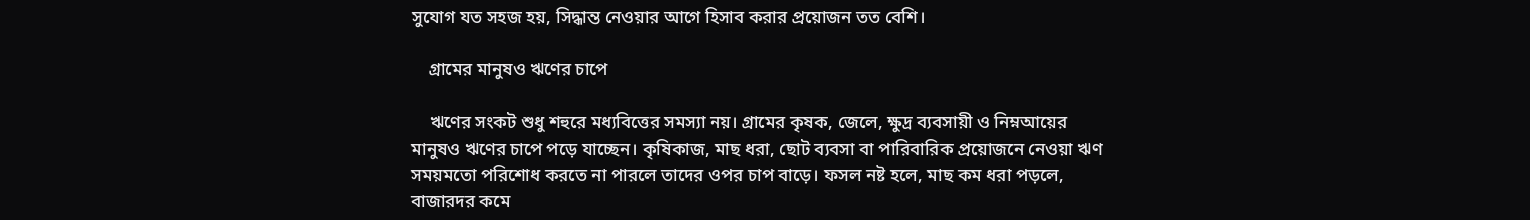সুযোগ যত সহজ হয়, সিদ্ধান্ত নেওয়ার আগে হিসাব করার প্রয়োজন তত বেশি।

    গ্রামের মানুষও ঋণের চাপে

    ঋণের সংকট শুধু শহুরে মধ্যবিত্তের সমস্যা নয়। গ্রামের কৃষক, জেলে, ক্ষুদ্র ব্যবসায়ী ও নিম্নআয়ের মানুষও ঋণের চাপে পড়ে যাচ্ছেন। কৃষিকাজ, মাছ ধরা, ছোট ব্যবসা বা পারিবারিক প্রয়োজনে নেওয়া ঋণ সময়মতো পরিশোধ করতে না পারলে তাদের ওপর চাপ বাড়ে। ফসল নষ্ট হলে, মাছ কম ধরা পড়লে, বাজারদর কমে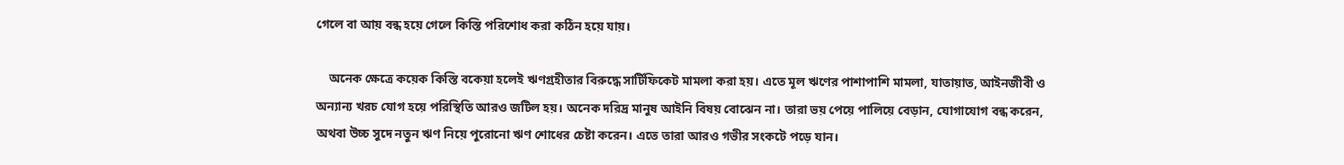গেলে বা আয় বন্ধ হয়ে গেলে কিস্তি পরিশোধ করা কঠিন হয়ে যায়।

    অনেক ক্ষেত্রে কয়েক কিস্তি বকেয়া হলেই ঋণগ্রহীতার বিরুদ্ধে সার্টিফিকেট মামলা করা হয়। এতে মূল ঋণের পাশাপাশি মামলা, যাতায়াত, আইনজীবী ও অন্যান্য খরচ যোগ হয়ে পরিস্থিতি আরও জটিল হয়। অনেক দরিদ্র মানুষ আইনি বিষয় বোঝেন না। তারা ভয় পেয়ে পালিয়ে বেড়ান, যোগাযোগ বন্ধ করেন, অথবা উচ্চ সুদে নতুন ঋণ নিয়ে পুরোনো ঋণ শোধের চেষ্টা করেন। এতে তারা আরও গভীর সংকটে পড়ে যান।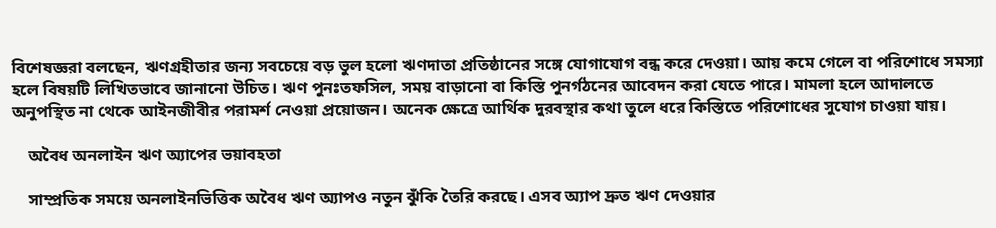বিশেষজ্ঞরা বলছেন, ঋণগ্রহীতার জন্য সবচেয়ে বড় ভুল হলো ঋণদাতা প্রতিষ্ঠানের সঙ্গে যোগাযোগ বন্ধ করে দেওয়া। আয় কমে গেলে বা পরিশোধে সমস্যা হলে বিষয়টি লিখিতভাবে জানানো উচিত। ঋণ পুনঃতফসিল, সময় বাড়ানো বা কিস্তি পুনর্গঠনের আবেদন করা যেতে পারে। মামলা হলে আদালতে অনুপস্থিত না থেকে আইনজীবীর পরামর্শ নেওয়া প্রয়োজন। অনেক ক্ষেত্রে আর্থিক দুরবস্থার কথা তুলে ধরে কিস্তিতে পরিশোধের সুযোগ চাওয়া যায়।

    অবৈধ অনলাইন ঋণ অ্যাপের ভয়াবহতা

    সাম্প্রতিক সময়ে অনলাইনভিত্তিক অবৈধ ঋণ অ্যাপও নতুন ঝুঁকি তৈরি করছে। এসব অ্যাপ দ্রুত ঋণ দেওয়ার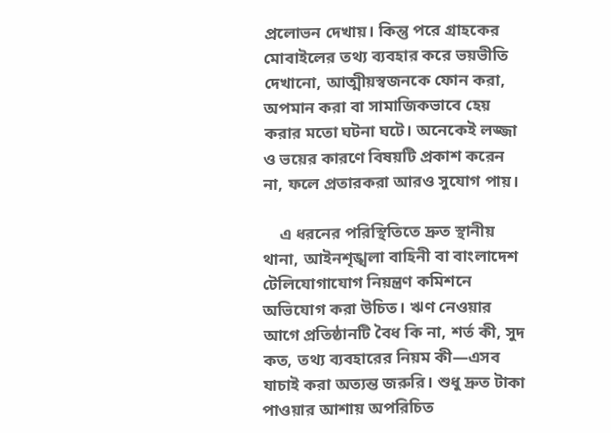প্রলোভন দেখায়। কিন্তু পরে গ্রাহকের মোবাইলের তথ্য ব্যবহার করে ভয়ভীতি দেখানো, আত্মীয়স্বজনকে ফোন করা, অপমান করা বা সামাজিকভাবে হেয় করার মতো ঘটনা ঘটে। অনেকেই লজ্জা ও ভয়ের কারণে বিষয়টি প্রকাশ করেন না, ফলে প্রতারকরা আরও সুযোগ পায়।

    এ ধরনের পরিস্থিতিতে দ্রুত স্থানীয় থানা, আইনশৃঙ্খলা বাহিনী বা বাংলাদেশ টেলিযোগাযোগ নিয়ন্ত্রণ কমিশনে অভিযোগ করা উচিত। ঋণ নেওয়ার আগে প্রতিষ্ঠানটি বৈধ কি না, শর্ত কী, সুদ কত, তথ্য ব্যবহারের নিয়ম কী—এসব যাচাই করা অত্যন্ত জরুরি। শুধু দ্রুত টাকা পাওয়ার আশায় অপরিচিত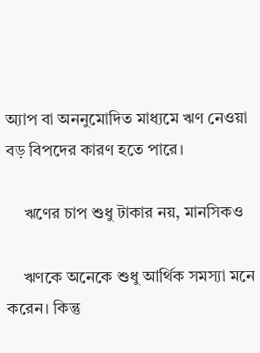অ্যাপ বা অননুমোদিত মাধ্যমে ঋণ নেওয়া বড় বিপদের কারণ হতে পারে।

    ঋণের চাপ শুধু টাকার নয়, মানসিকও

    ঋণকে অনেকে শুধু আর্থিক সমস্যা মনে করেন। কিন্তু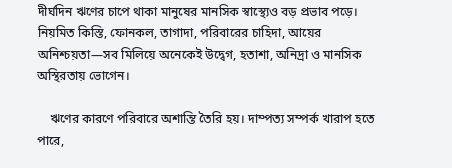দীর্ঘদিন ঋণের চাপে থাকা মানুষের মানসিক স্বাস্থ্যেও বড় প্রভাব পড়ে। নিয়মিত কিস্তি, ফোনকল, তাগাদা, পরিবারের চাহিদা, আয়ের অনিশ্চয়তা—সব মিলিয়ে অনেকেই উদ্বেগ, হতাশা, অনিদ্রা ও মানসিক অস্থিরতায় ভোগেন।

    ঋণের কারণে পরিবারে অশান্তি তৈরি হয়। দাম্পত্য সম্পর্ক খারাপ হতে পারে,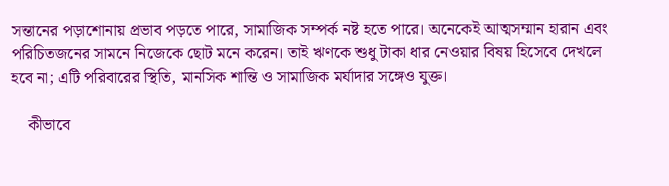সন্তানের পড়াশোনায় প্রভাব পড়তে পারে, সামাজিক সম্পর্ক নষ্ট হতে পারে। অনেকেই আত্মসম্মান হারান এবং পরিচিতজনের সামনে নিজেকে ছোট মনে করেন। তাই ঋণকে শুধু টাকা ধার নেওয়ার বিষয় হিসেবে দেখলে হবে না; এটি পরিবারের স্থিতি, মানসিক শান্তি ও সামাজিক মর্যাদার সঙ্গেও যুক্ত।

    কীভাবে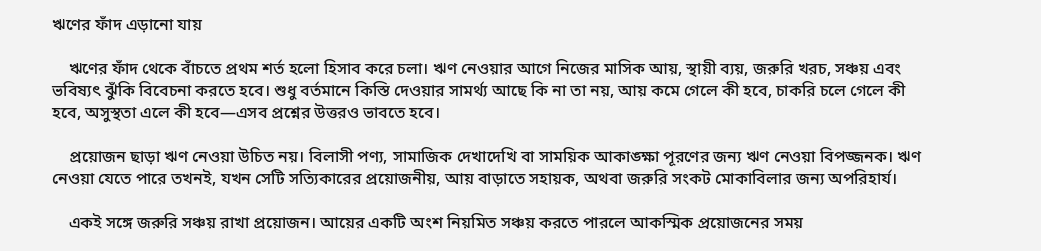ঋণের ফাঁদ এড়ানো যায়

    ঋণের ফাঁদ থেকে বাঁচতে প্রথম শর্ত হলো হিসাব করে চলা। ঋণ নেওয়ার আগে নিজের মাসিক আয়, স্থায়ী ব্যয়, জরুরি খরচ, সঞ্চয় এবং ভবিষ্যৎ ঝুঁকি বিবেচনা করতে হবে। শুধু বর্তমানে কিস্তি দেওয়ার সামর্থ্য আছে কি না তা নয়, আয় কমে গেলে কী হবে, চাকরি চলে গেলে কী হবে, অসুস্থতা এলে কী হবে—এসব প্রশ্নের উত্তরও ভাবতে হবে।

    প্রয়োজন ছাড়া ঋণ নেওয়া উচিত নয়। বিলাসী পণ্য, সামাজিক দেখাদেখি বা সাময়িক আকাঙ্ক্ষা পূরণের জন্য ঋণ নেওয়া বিপজ্জনক। ঋণ নেওয়া যেতে পারে তখনই, যখন সেটি সত্যিকারের প্রয়োজনীয়, আয় বাড়াতে সহায়ক, অথবা জরুরি সংকট মোকাবিলার জন্য অপরিহার্য।

    একই সঙ্গে জরুরি সঞ্চয় রাখা প্রয়োজন। আয়ের একটি অংশ নিয়মিত সঞ্চয় করতে পারলে আকস্মিক প্রয়োজনের সময়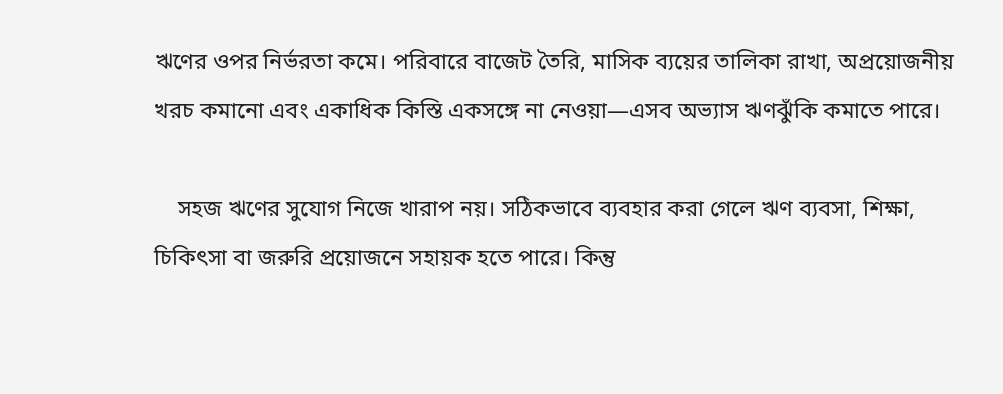ঋণের ওপর নির্ভরতা কমে। পরিবারে বাজেট তৈরি, মাসিক ব্যয়ের তালিকা রাখা, অপ্রয়োজনীয় খরচ কমানো এবং একাধিক কিস্তি একসঙ্গে না নেওয়া—এসব অভ্যাস ঋণঝুঁকি কমাতে পারে।

    সহজ ঋণের সুযোগ নিজে খারাপ নয়। সঠিকভাবে ব্যবহার করা গেলে ঋণ ব্যবসা, শিক্ষা, চিকিৎসা বা জরুরি প্রয়োজনে সহায়ক হতে পারে। কিন্তু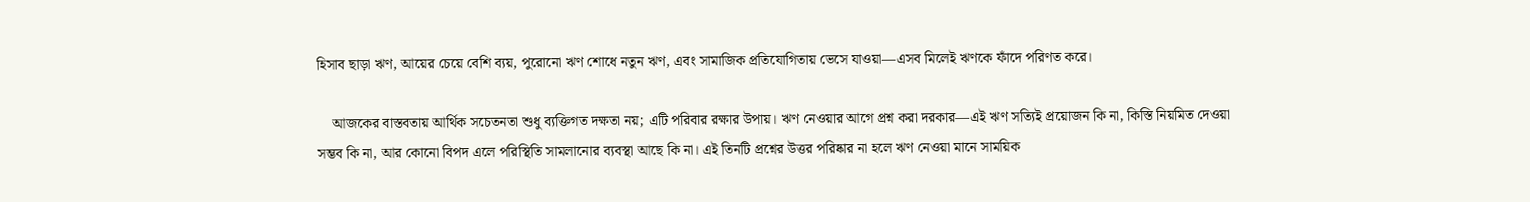হিসাব ছাড়া ঋণ, আয়ের চেয়ে বেশি ব্যয়, পুরোনো ঋণ শোধে নতুন ঋণ, এবং সামাজিক প্রতিযোগিতায় ভেসে যাওয়া—এসব মিলেই ঋণকে ফাঁদে পরিণত করে।

    আজকের বাস্তবতায় আর্থিক সচেতনতা শুধু ব্যক্তিগত দক্ষতা নয়; এটি পরিবার রক্ষার উপায়। ঋণ নেওয়ার আগে প্রশ্ন করা দরকার—এই ঋণ সত্যিই প্রয়োজন কি না, কিস্তি নিয়মিত দেওয়া সম্ভব কি না, আর কোনো বিপদ এলে পরিস্থিতি সামলানোর ব্যবস্থা আছে কি না। এই তিনটি প্রশ্নের উত্তর পরিষ্কার না হলে ঋণ নেওয়া মানে সাময়িক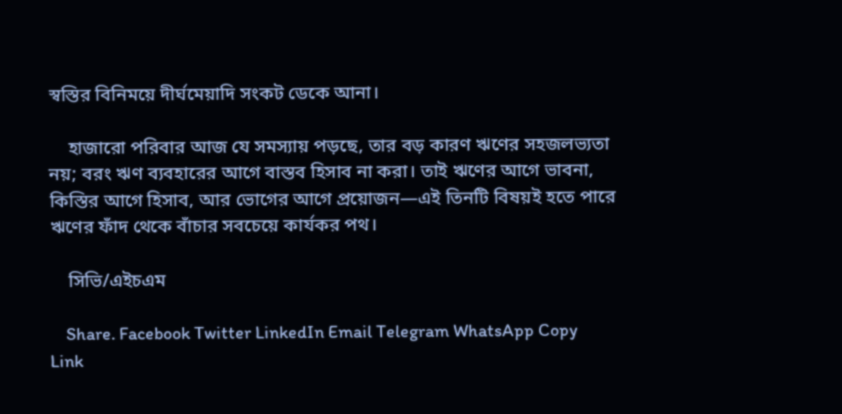স্বস্তির বিনিময়ে দীর্ঘমেয়াদি সংকট ডেকে আনা।

    হাজারো পরিবার আজ যে সমস্যায় পড়ছে, তার বড় কারণ ঋণের সহজলভ্যতা নয়; বরং ঋণ ব্যবহারের আগে বাস্তব হিসাব না করা। তাই ঋণের আগে ভাবনা, কিস্তির আগে হিসাব, আর ভোগের আগে প্রয়োজন—এই তিনটি বিষয়ই হতে পারে ঋণের ফাঁদ থেকে বাঁচার সবচেয়ে কার্যকর পথ।

    সিভি/এইচএম

    Share. Facebook Twitter LinkedIn Email Telegram WhatsApp Copy Link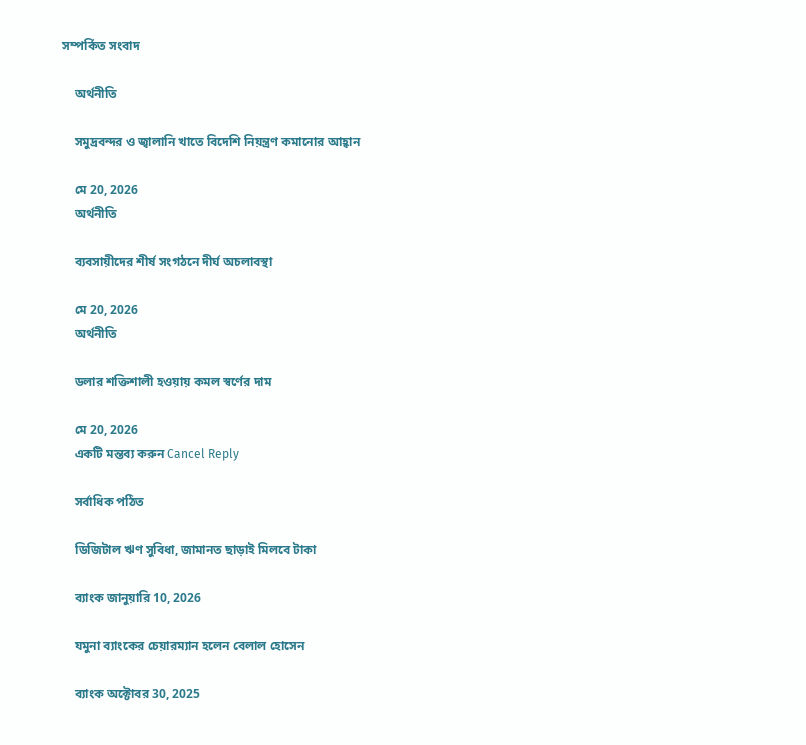সম্পর্কিত সংবাদ

    অর্থনীতি

    সমুদ্রবন্দর ও জ্বালানি খাতে বিদেশি নিয়ন্ত্রণ কমানোর আহ্বান

    মে 20, 2026
    অর্থনীতি

    ব্যবসায়ীদের শীর্ষ সংগঠনে দীর্ঘ অচলাবস্থা

    মে 20, 2026
    অর্থনীতি

    ডলার শক্তিশালী হওয়ায় কমল স্বর্ণের দাম

    মে 20, 2026
    একটি মন্তব্য করুন Cancel Reply

    সর্বাধিক পঠিত

    ডিজিটাল ঋণ সুবিধা, জামানত ছাড়াই মিলবে টাকা

    ব্যাংক জানুয়ারি 10, 2026

    যমুনা ব্যাংকের চেয়ারম্যান হলেন বেলাল হোসেন

    ব্যাংক অক্টোবর 30, 2025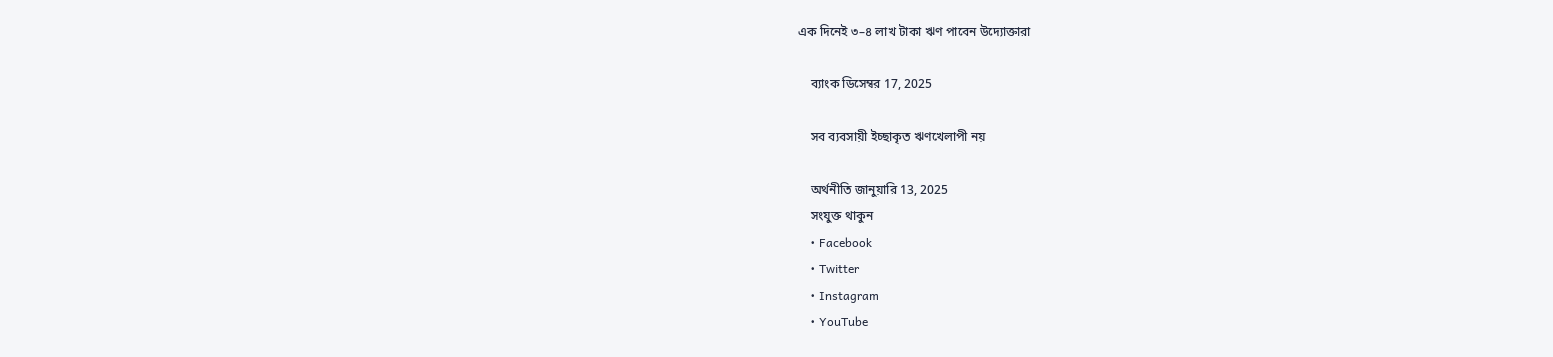এক দিনেই ৩–৪ লাখ টাকা ঋণ পাবেন উদ্যোক্তারা

    ব্যাংক ডিসেম্বর 17, 2025

    সব ব্যবসায়ী ইচ্ছাকৃত ঋণখেলাপী নয়

    অর্থনীতি জানুয়ারি 13, 2025
    সংযুক্ত থাকুন
    • Facebook
    • Twitter
    • Instagram
    • YouTube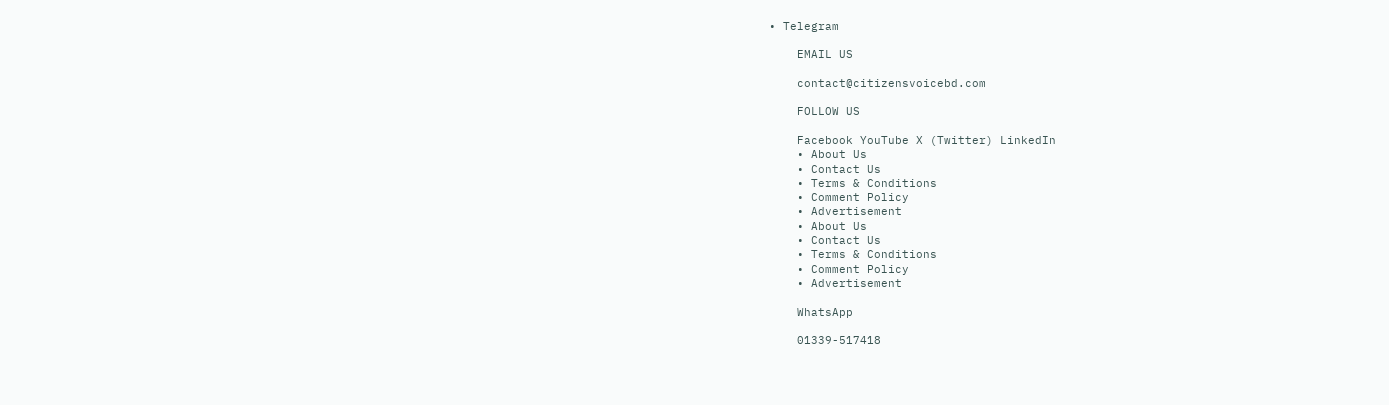• Telegram

    EMAIL US

    contact@citizensvoicebd.com

    FOLLOW US

    Facebook YouTube X (Twitter) LinkedIn
    • About Us
    • Contact Us
    • Terms & Conditions
    • Comment Policy
    • Advertisement
    • About Us
    • Contact Us
    • Terms & Conditions
    • Comment Policy
    • Advertisement

    WhatsApp

    01339-517418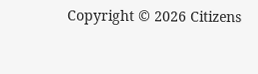Copyright © 2026 Citizens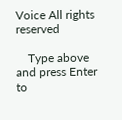Voice All rights reserved

    Type above and press Enter to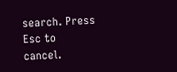search. Press Esc to cancel.